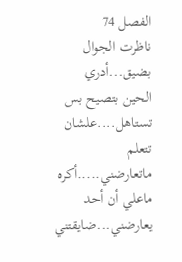الفصل 74
ناظرت الجوال بضيق...أدري الحين بتصيح بس تستاهل....علشان تتعلم ماتعارضني.....أكره ماعلي أن أحد
يعارضني...ضايقتني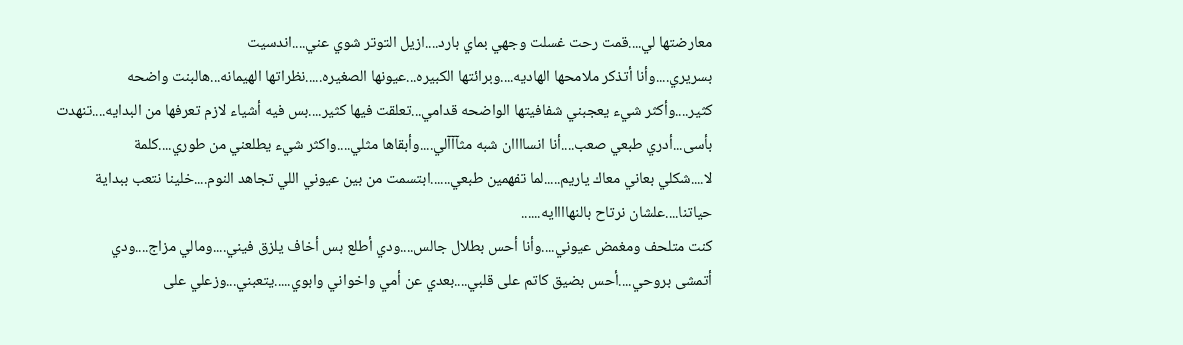معارضتها لي....قمت رحت غسلت وجهي بماي بارد....ازيل التوتر شوي عني....اندسيت
بسريري....وأنا أتذكر ملامحها الهاديه....وبرائتها الكبيره...عيونها الصغيره.....نظراتها الهيمانه...هالبنت واضحه
كثير....وأكثر شيء يعجبني شفافيتها الواضحه قدامي...تعلقت فيها كثير....بس فيه أشياء لازم تعرفها من البدايه....تنهدت
بأسى...أدري طبعي صعب....أنا انساااان شبه مثآآآلي....وأبقاها مثلي....واكثر شيء يطلعني من طوري....كلمة
لا....شكلي بعاني معاك ياريم.....لما تفهمين طبعي......ابتسمت من بين عيوني اللي تجاهد النوم....خلينا نتعب ببداية
حياتنا....علشان نرتاح بالنهاااايه......
كنت متلحف ومغمض عيوني....وأنا أحس بطلال جالس....ودي أطلع بس أخاف يلزق فيني....ومالي مزاج....ودي
أتمشى بروحي....أحس بضيق كاتم على قلبي....بعدي عن أمي واخواني وابوي.....يتعبني...وزعلي على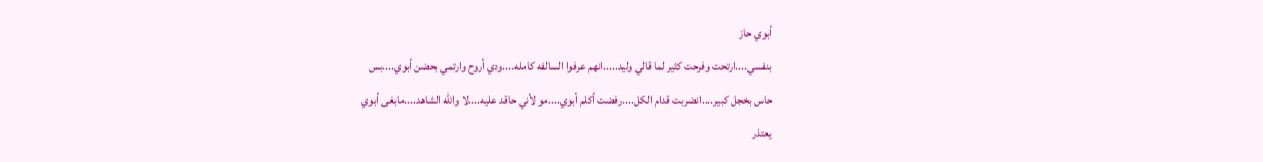أبوي حاز
بنفسي....ارتحت وفرحت كثير لما قالي وليد.....انهم عرفوا السالفه كامله....ودي أروح وارتمي بحضن أبوي....بس
حاس بخجل كبير....انضربت قدام الكل....رفضت أكلم أبوي....مو لأني حاقد عليه....لا والله الشاهد....مابغى أبوي
يعتذر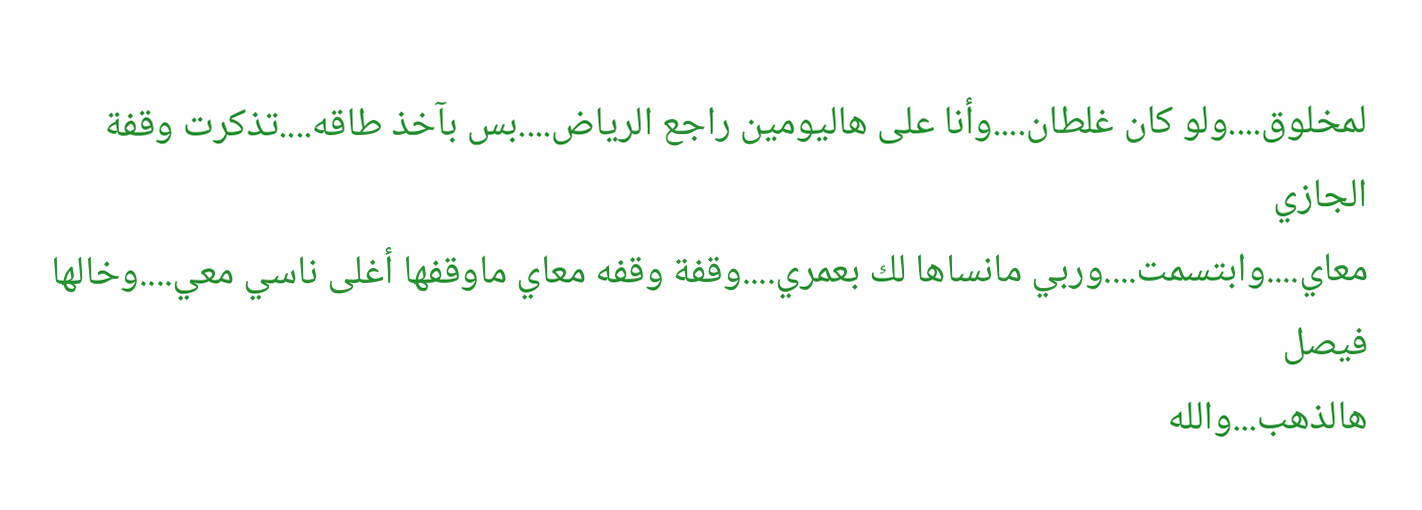لمخلوق....ولو كان غلطان....وأنا على هاليومين راجع الرياض....بس بآخذ طاقه....تذكرت وقفة الجازي
معاي....وابتسمت....وربي مانساها لك بعمري....وقفة وقفه معاي ماوقفها أغلى ناسي معي....وخالها فيصل
هالذهب...والله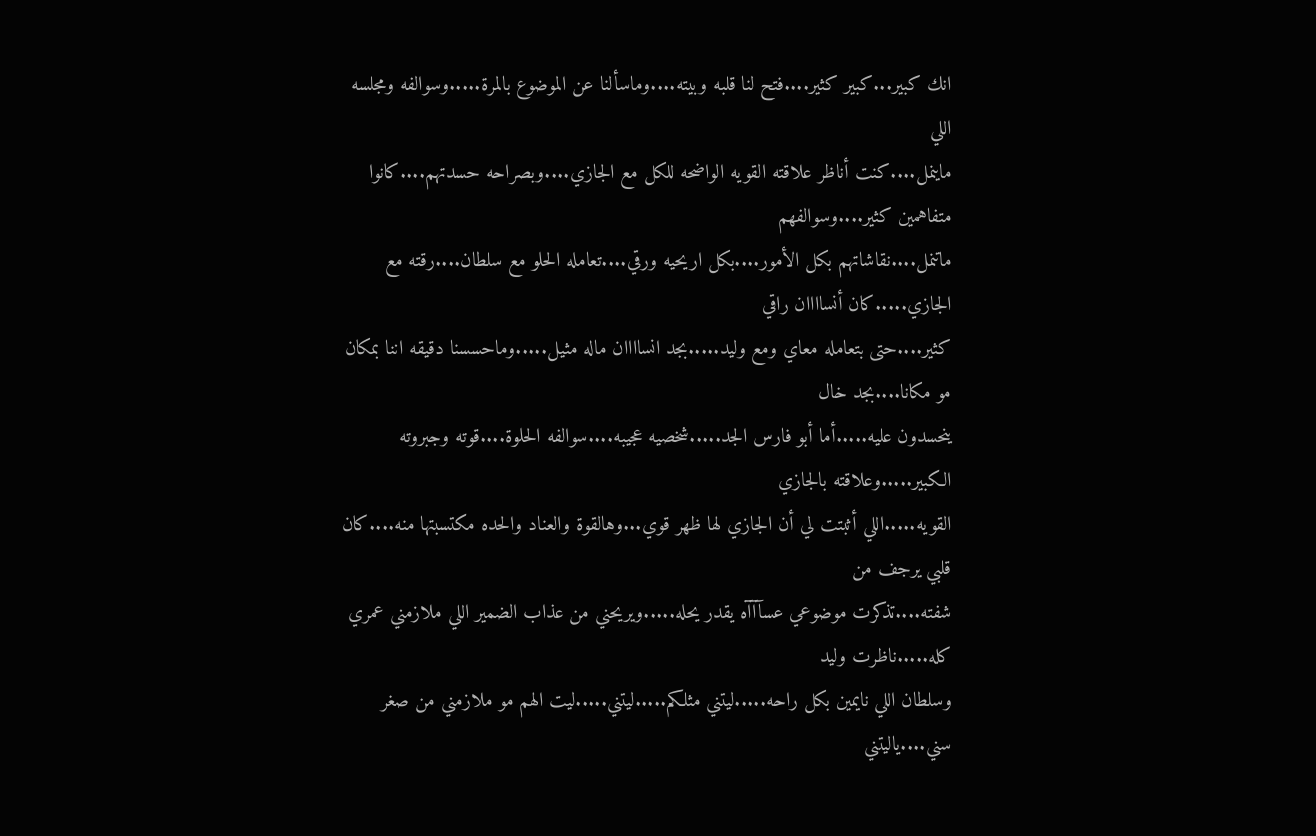انك كبير...كبير كثير....فتح لنا قلبه وبيته....وماسألنا عن الموضوع بالمرة.....وسوالفه ومجلسه اللي
ماينمل....كنت أناظر علاقته القويه الواضحه للكل مع الجازي....وبصراحه حسدتهم....كانوا متفاهمين كثير....وسوالفهم
ماتنمل....نقاشاتهم بكل الأمور....بكل اريحيه ورقي....تعامله الحلو مع سلطان....رقته مع الجازي.....كان أنساااان راقي
كثير....حتى بتعامله معاي ومع وليد.....بجد انساااان ماله مثيل.....وماحسسنا دقيقه اننا بمكان مو مكانا....بجد خال
ينحسدون عليه.....أما أبو فارس الجد.....شخصيه عجيبه....سوالفه الحلوة....قوته وجبروته الكبير.....وعلاقته بالجازي
القويه.....اللي أثبتت لي أن الجازي لها ظهر قوي...وهالقوة والعناد والحده مكتسبتها منه....كان قلبي يرجف من
شفته....تذكرت موضوعي عسآآآه يقدر يحله.....ويريحني من عذاب الضمير اللي ملازمني عمري كله.....ناظرت وليد
وسلطان اللي نايمين بكل راحه.....ليتني مثلكم.....ليتني.....ليت الهم مو ملازمني من صغر سني....ياليتني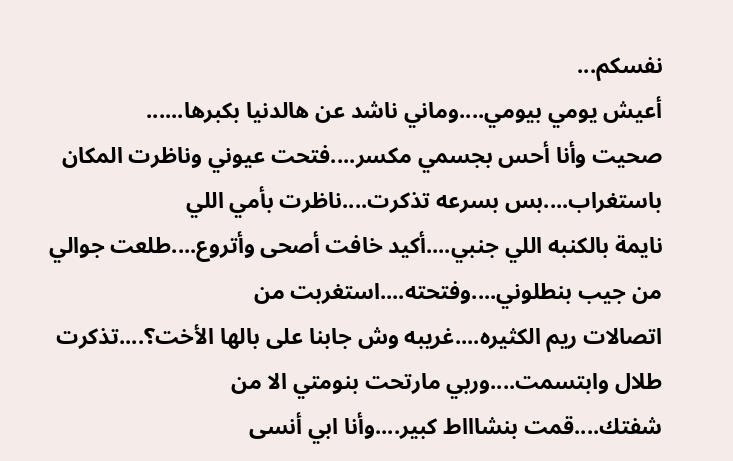نفسكم...
أعيش يومي بيومي....وماني ناشد عن هالدنيا بكبرها......
صحيت وأنا أحس بجسمي مكسر....فتحت عيوني وناظرت المكان باستغراب....بس بسرعه تذكرت....ناظرت بأمي اللي
نايمة بالكنبه اللي جنبي....أكيد خافت أصحى وأتروع....طلعت جوالي من جيب بنطلوني....وفتحته....استغربت من
اتصالات ريم الكثيره....غريبه وش جابنا على بالها الأخت؟....تذكرت طلال وابتسمت....وربي مارتحت بنومتي الا من
شفتك....قمت بنشاااط كبير....وأنا ابي أنسى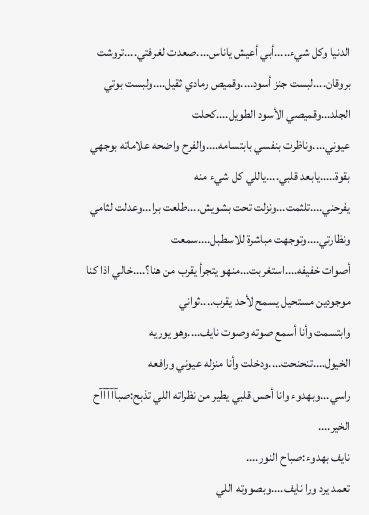الدنيا وكل شيء.....أبي أعيش ياناس....صعدت لغرفتي....تروشت
بروقان....لبست جنز أسود....وقميص رمادي ثقيل....ولبست بوتي الجلد...وقميصي الأسود الطويل....كحلت
عيوني....وناظرت بنفسي بابتسامه....والفرح واضحه علاماته بوجهي بقوة.....يابعد قلبي....ياللي كل شيء منه
يفرحني....تلثمت...ونزلت تحت بشويش....طلعت برا...وعدلت لثامي ونظارتي....وتوجهت مباشرة للاسطبل....سمعت
أصوات خفيفه....استغربت...منهو يتجرأ يقرب من هنا؟....خالي اذا كنا موجودين مستحيل يسمح لأحد يقرب....ثواني
وابتسمت وأنا أسمع صوته وصوت نايف....وهو يوريه الخيول....تنحنحت....ودخلت وأنا منزله عيوني ورافعه
راسي...وبهدوء وانا أحس قلبي يطير من نظراته اللي تذبح:صبآآآآآح الخير....
نايف بهدوء:صباح النور....
تعمد يرد ورا نايف....وبصووته اللي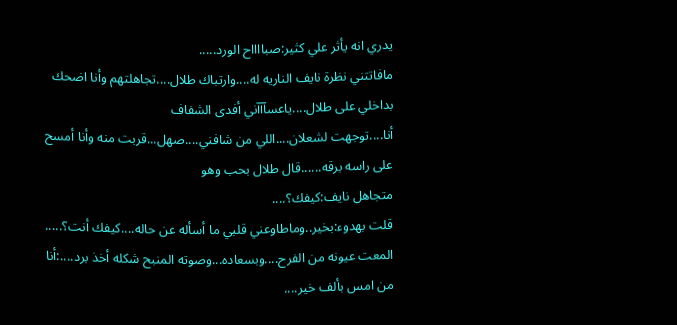يدري انه يأثر علي كثير:صبااااح الورد.....
مافاتتني نظرة نايف الناريه له....وارتباك طلال....تجاهلتهم وأنا اضحك بداخلي على طلال....ياعسآآآني أفدى الشفاف
أنا....توجهت لشعلان....اللي من شافني....صهل...قربت منه وأنا أمسح على راسه برقه......قال طلال بحب وهو
متجاهل نايف:كيفك؟....
قلت بهدوء:بخير..وماطاوعني قلبي ما أسأله عن حاله....كيفك أنت؟.....
المعت عيونه من الفرح....وبسعاده...وصوته المنبح شكله أخذ برد....:أنا من امس بألف خير....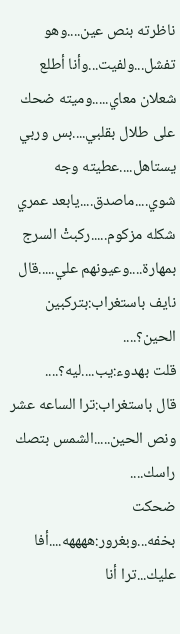ناظرته بنص عين....وهو تفشل...ولفيت...وأنا أطلع شعلان معاي.....وميته ضحك على طلال بقلبي....بس وربي
يستاهل....عطيته وجه شوي....ماصدق....يابعد عمري شكله مزكوم.....ركبتْ السرج بمهارة....وعيونهم علي.....قال
نايف باستغراب:بتركبين الحين؟....
قلت بهدوء:يب....ليه؟....
قال باستغراب:ترا الساعه عشر ونص الحين.....الشمس بتصك راسك....
ضحكت بخفه...وبغرور:ههههه....أفا عليك...ترا أنا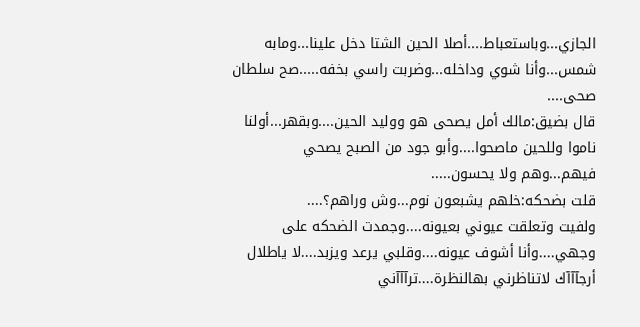الجازي...وباستعباط....أصلا الحين الشتا دخل علينا...ومابه
شمس...وأنا شوي وداخله...وضربت راسي بخفه.....صح سلطان صحى....
قال بضيق:مالك أمل يصحى هو ووليد الحين....وبقهر...أولنا ناموا وللحين ماصحوا....وأبو جود من الصبح يصحي
فيهم...وهم ولا يحسون.....
قلت بضحكه:خلهم يشبعون نوم...وش وراهم؟....
ولفيت وتعلقت عيوني بعيونه....وجمدت الضحكه على وجهي....وأنا أشوف عيونه....وقلبي يرعد ويزبد....لا ياطلال
أرجآآآك لاتناظرني بهالنظرة....ترآآآني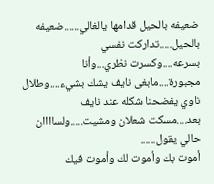ضعيفه بالحيل قدامها يالغالي......ضعيفه بالحيل.....تداركت نفسي
بسرعه....وكسرت نظري...وأنا مجبورة....مابغى نايف يشك بشيء....وطلال ناوي يفضحنا شكله عند نايف
بعد....مسكت شعلان ومشيت.....ولساااان حالي يقول......
أموت بك وأموت لك وأموت فيك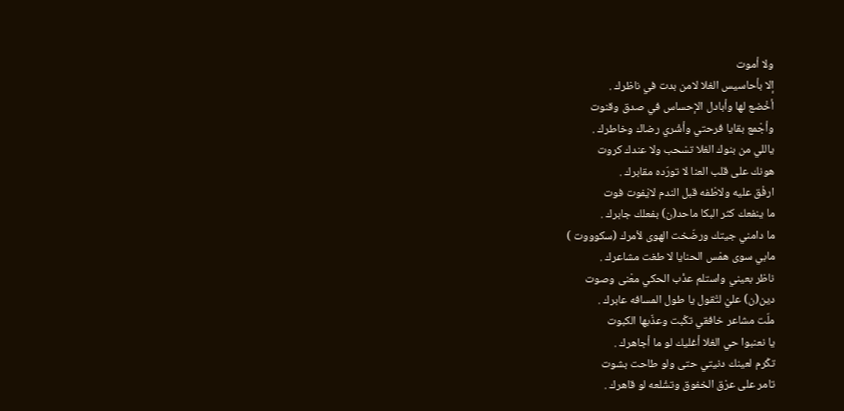ولا أموت
إلا بأحاسيس الغلا لامن بدت في ناظرك .
أخْضع لها وأبادل الإحساس في صدق وقنوت
وأجْمع بقايا فرحتي وأشْري رضاك وخاطرك .
ياللي من بنوك الغلا تسْحب ولا عندك كروت
هونك على قلب العنا لا تورّده مقابرك .
ارفْق عليه ولاطْفه قبل الندم لايْفوت فوت
ما ينفعك كثر البكا ماحد(ن) بفعلك جابرك .
ما دامني جيتك ورضّخت الهوى لأمرك (سكوووت )
مابي سوى همْس الحنايا لا طغت مشاعرك .
ناظر بعيني واستلم عذْب الحكي معْنى وصوت
دين(ن) عليْ لتْقول يا طول المسافه عابرك .
ملّت مشاعر خافقي تكْبت وعذّبها الكبوت
يا نعنبوا حي الغلا أغليك لو ما أجاهرك .
تكْرم لعينك دنيتي حتى ولو طاحت بشوت
تامر على عرْق الخفوق وتشْلعه لو قاهرك .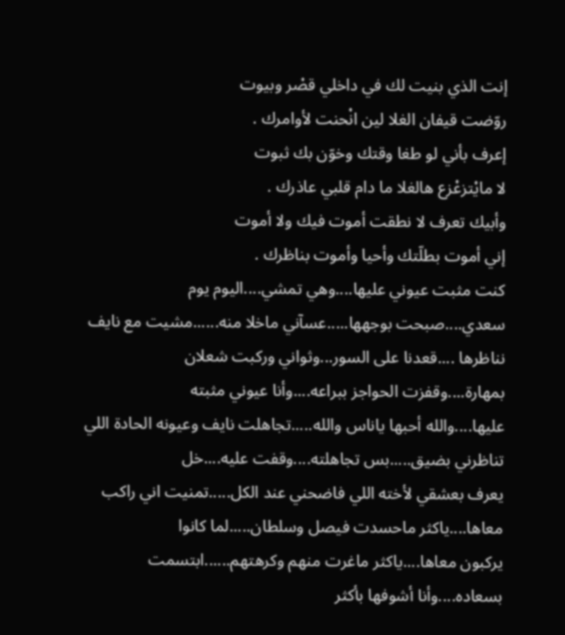إنت الذي بنيت لك في داخلي قصْر وبيوت
روّضت قيفان الغلا لين انْحنت لأوامرك .
إعرف بأني لو طغا وقتك وخوّن بك ثبوت
لا مايْتزعْزع هالغلا ما دام قلبي عاذرك .
وأبيك تعرف لا نطقت أموت فيك ولا أموت
إني أموت بطلّتك وأحيا وأموت بناظرك .
كنت مثبت عيوني عليها....وهي تمشي....اليوم يوم سعدي....صبحت بوجهها.....عسآني ماخلا منه......مشيت مع نايف
نناظرها ....قعدنا على السور...وثواني وركبت شعلان بمهارة....وقفزت الحواجز ببراعه....وأنا عيوني مثبته
عليها....والله أحبها ياناس والله.....تجاهلت نايف وعيونه الحادة اللي تناظرني بضيق.....بس تجاهلته....وقفت عليه....خل
يعرف بعشقي لأخته اللي فاضحني عند الكل.....تمنيت اني راكب معاها....ياكثر ماحسدت فيصل وسلطان.....لما كانوا
يركبون معاها....ياكثر ماغرت منهم وكرهتهم......ابتسمت بسعاده....وأنا أشوفها بأكثر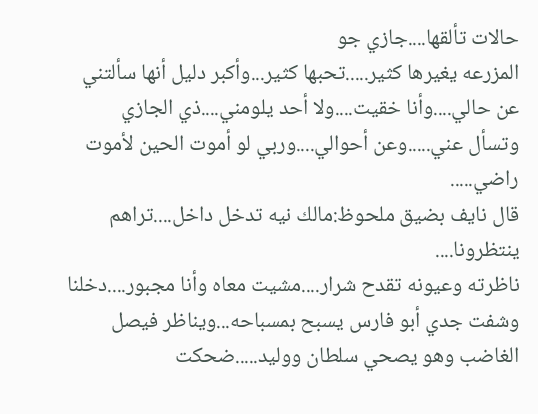حالات تألقها....جازي جو
المزرعه يغيرها كثير.....تحبها كثير...وأكبر دليل أنها سألتني عن حالي....وأنا خقيت....ولا أحد يلومني....ذي الجازي
وتسأل عني.....وعن أحوالي....وربي لو أموت الحين لأموت راضي.....
قال نايف بضيق ملحوظ:مالك نيه تدخل داخل....تراهم ينتظرونا....
ناظرته وعيونه تقدح شرار....مشيت معاه وأنا مجبور....دخلنا وشفت جدي أبو فارس يسبح بمسباحه...ويناظر فيصل
الغاضب وهو يصحي سلطان ووليد.....ضحكت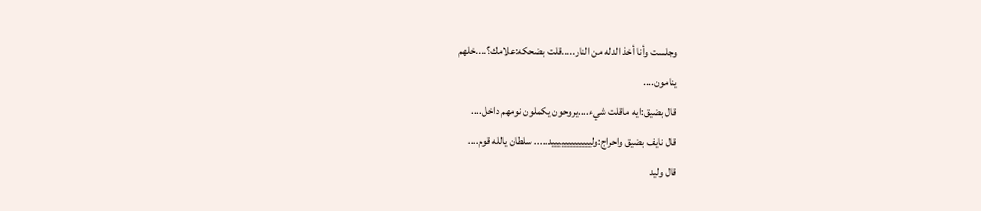وجلست وأنا أخذ الدله من النار.....قلت بضحكه:علامك؟....خلهم
ينامون....
قال بضيق:ايه ماقلت شيء....يروحون يكملون نومهم داخل....
قال نايف بضيق واحراج:وليييييييييييييد..... سلطان يالله قوم....
قال وليد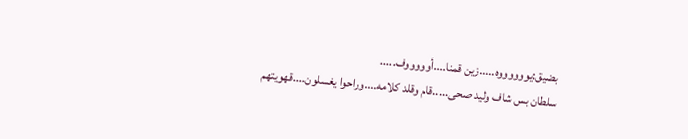بضيق:يووووووه.....زين قمنا....أوووووف.....
سلطان بس شاف وليد صحى.....قام وقلد كلامه....وراحوا يغسلون....قهويتهم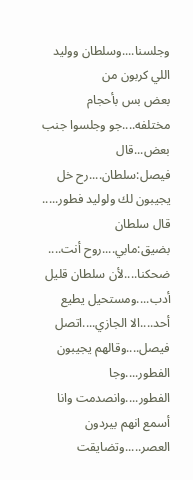وجلسنا....وسلطان ووليد اللي كربون من
بعض بس بأحجام مختلفه....جو وجلسوا جنب بعض...قال فيصل:سلطان....رح خل يجيبون لك ولوليد فطور.....
قال سلطان بضيق:مابي....روح أنت....
ضحكنا....لأن سلطان قليل أدب....ومستحيل يطيع أحد....الا الجازي....اتصل فيصل....وقالهم يجيبون الفطور....وجا
الفطور....وانصدمت وانا أسمع انهم بيردون العصر.....وتضايقت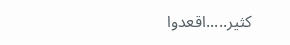كثير.....اقعدوا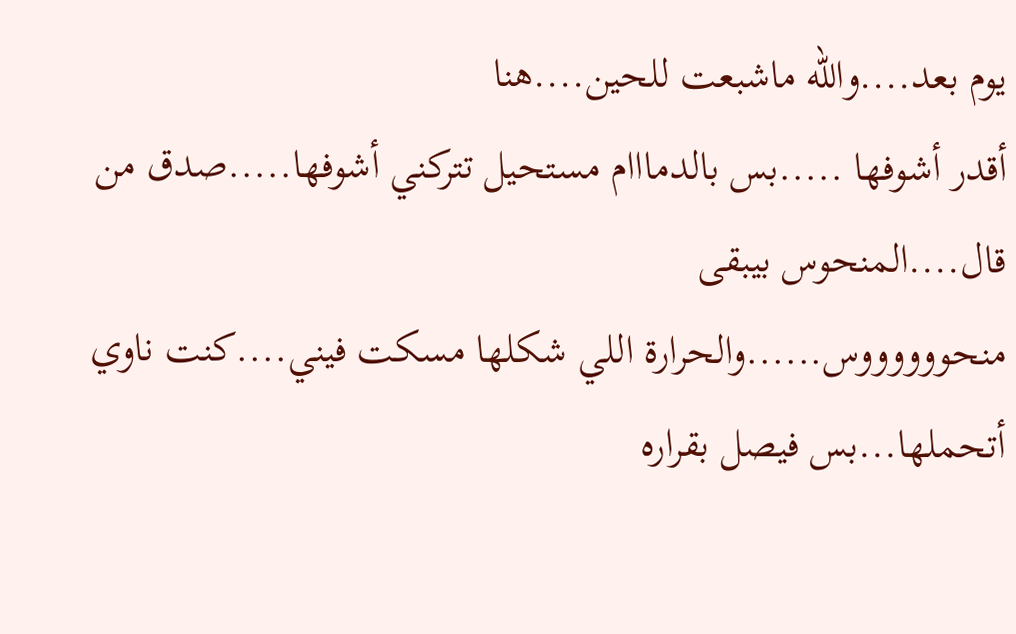يوم بعد....والله ماشبعت للحين....هنا
أقدر أشوفها .....بس بالدمااام مستحيل تتركني أشوفها.....صدق من قال....المنحوس بيبقى
منحووووووس......والحرارة اللي شكلها مسكت فيني....كنت ناوي أتحملها...بس فيصل بقراره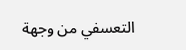التعسفي من وجهة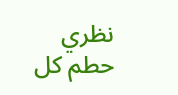نظري حطم كل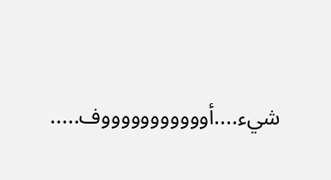شيء....أوووووووووووف.....